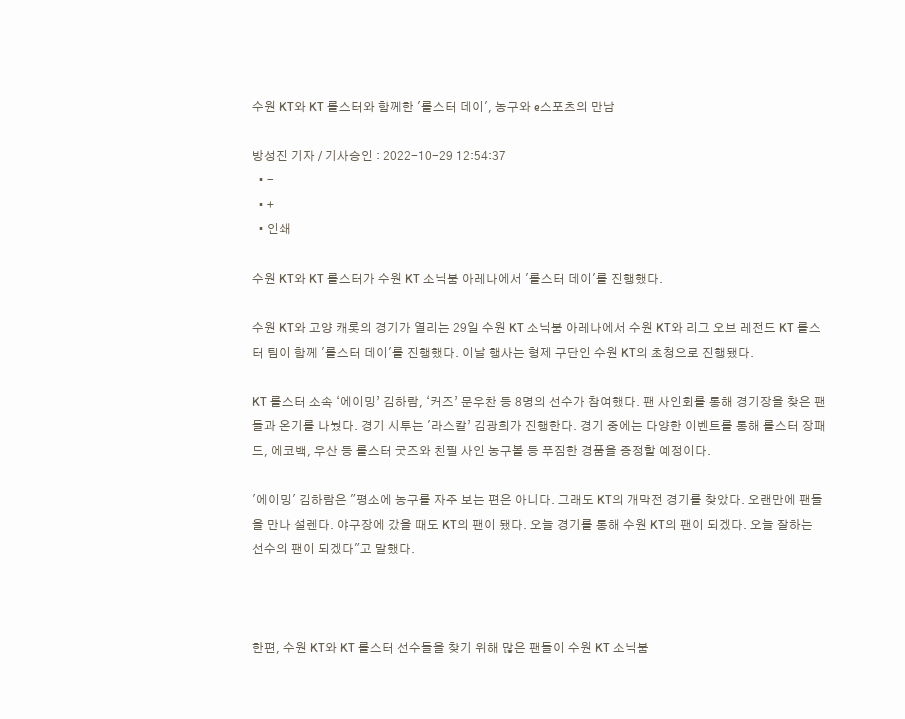수원 KT와 KT 롤스터와 함께한 '롤스터 데이', 농구와 e스포츠의 만남

방성진 기자 / 기사승인 : 2022-10-29 12:54:37
  • -
  • +
  • 인쇄

수원 KT와 KT 롤스터가 수원 KT 소닉붐 아레나에서 '롤스터 데이'를 진행했다.

수원 KT와 고양 캐롯의 경기가 열리는 29일 수원 KT 소닉붐 아레나에서 수원 KT와 리그 오브 레전드 KT 롤스터 팀이 함께 '롤스터 데이'를 진행했다. 이날 행사는 형제 구단인 수원 KT의 초청으로 진행됐다.

KT 롤스터 소속 ‘에이밍’ 김하람, ‘커즈’ 문우찬 등 8명의 선수가 참여했다. 팬 사인회를 통해 경기장을 찾은 팬들과 온기를 나눴다. 경기 시투는 '라스칼’ 김광희가 진행한다. 경기 중에는 다양한 이벤트를 통해 롤스터 장패드, 에코백, 우산 등 롤스터 굿즈와 친필 사인 농구볼 등 푸짐한 경품을 증정할 예정이다.

'에이밍' 김하람은 "평소에 농구를 자주 보는 편은 아니다. 그래도 KT의 개막전 경기를 찾았다. 오랜만에 팬들을 만나 설렌다. 야구장에 갔을 때도 KT의 팬이 됐다. 오늘 경기를 통해 수원 KT의 팬이 되겠다. 오늘 잘하는 선수의 팬이 되겠다"고 말했다.



한편, 수원 KT와 KT 롤스터 선수들을 찾기 위해 많은 팬들이 수원 KT 소닉붐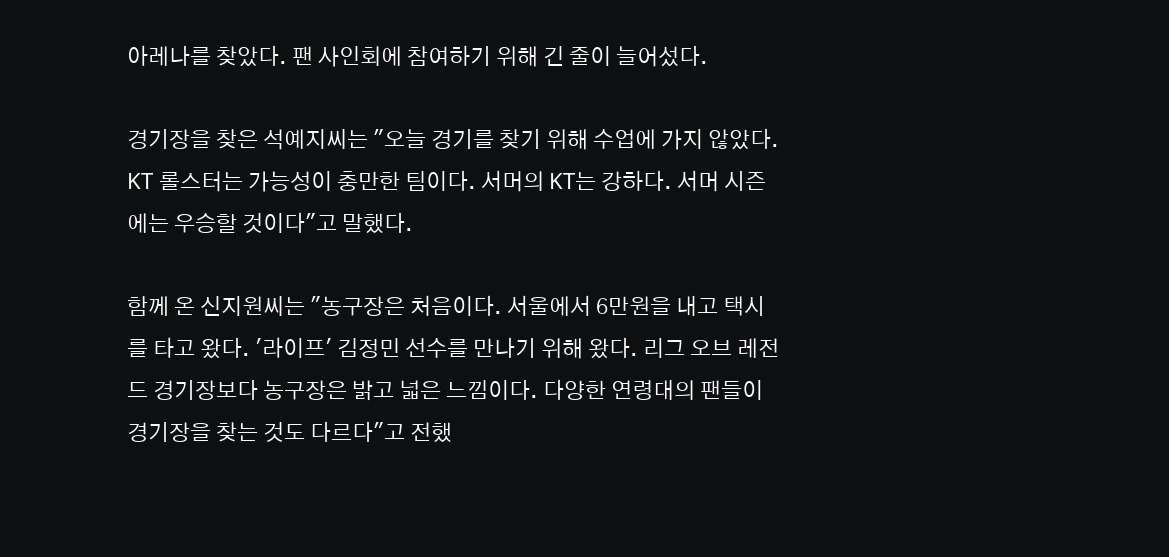아레나를 찾았다. 팬 사인회에 참여하기 위해 긴 줄이 늘어섰다.

경기장을 찾은 석예지씨는 "오늘 경기를 찾기 위해 수업에 가지 않았다. KT 롤스터는 가능성이 충만한 팀이다. 서머의 KT는 강하다. 서머 시즌에는 우승할 것이다"고 말했다.

함께 온 신지원씨는 "농구장은 처음이다. 서울에서 6만원을 내고 택시를 타고 왔다. '라이프' 김정민 선수를 만나기 위해 왔다. 리그 오브 레전드 경기장보다 농구장은 밝고 넓은 느낌이다. 다양한 연령대의 팬들이 경기장을 찾는 것도 다르다"고 전했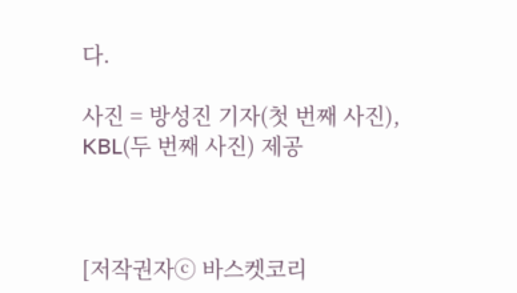다.

사진 = 방성진 기자(첫 번째 사진), KBL(두 번째 사진) 제공



[저작권자ⓒ 바스켓코리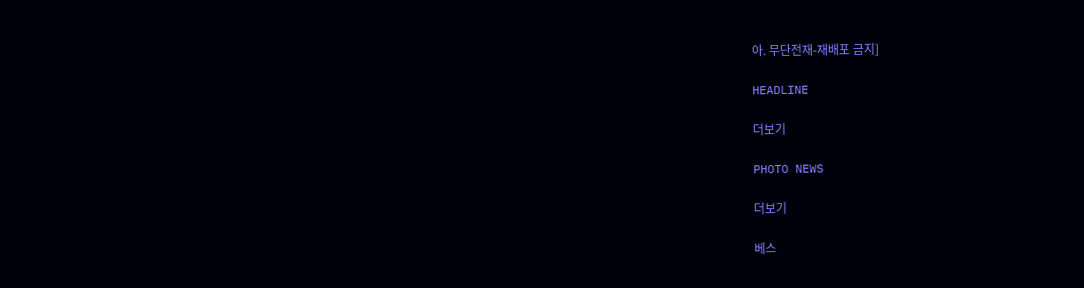아. 무단전재-재배포 금지]

HEADLINE

더보기

PHOTO NEWS

더보기

베스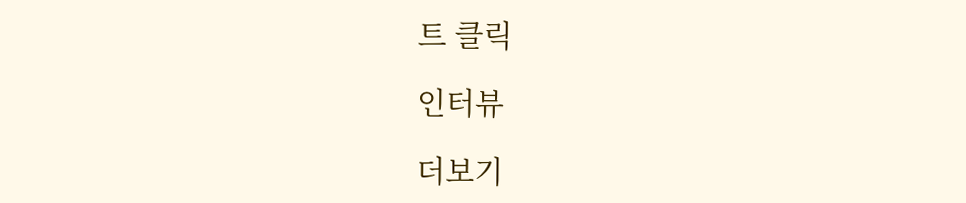트 클릭

인터뷰

더보기